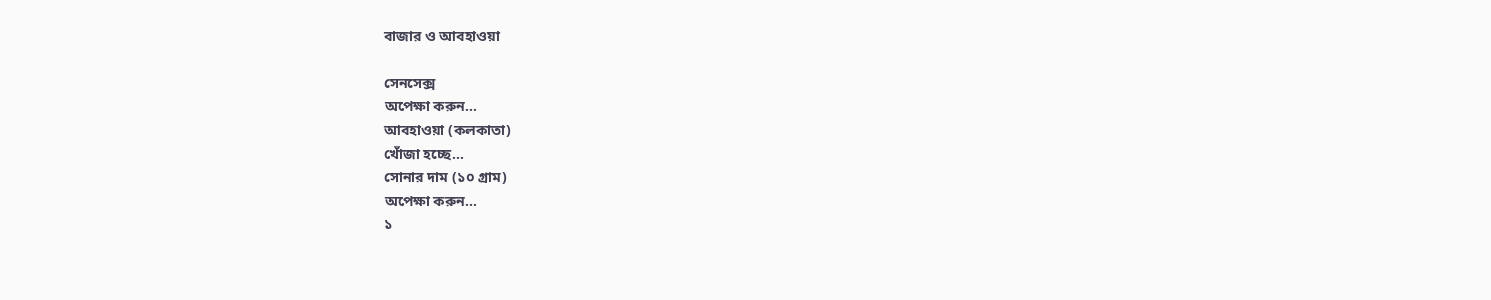বাজার ও আবহাওয়া

সেনসেক্স
অপেক্ষা করুন...
আবহাওয়া (কলকাতা)
খোঁজা হচ্ছে...
সোনার দাম (১০ গ্রাম)
অপেক্ষা করুন...
১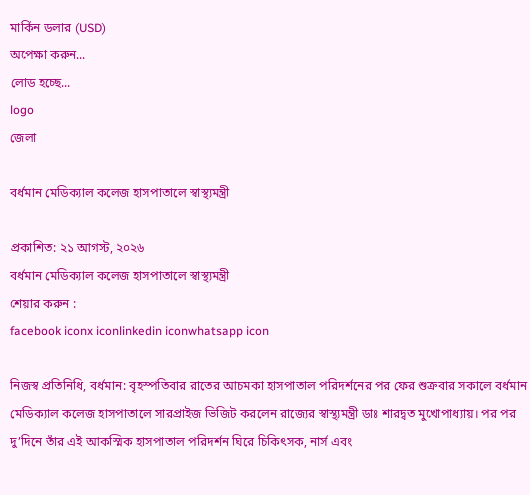মার্কিন ডলার (USD)
অপেক্ষা করুন...
লোড হচ্ছে...
logo
জেলা

বর্ধমান মেডিক্যাল কলেজ হাসপাতালে স্বাস্থ্যমন্ত্রী

প্রকাশিত: ২১ আগস্ট, ২০২৬
বর্ধমান মেডিক্যাল কলেজ হাসপাতালে স্বাস্থ্যমন্ত্রী
শেয়ার করুন :
facebook iconx iconlinkedin iconwhatsapp icon

নিজস্ব প্রতিনিধি, বর্ধমান: বৃহস্পতিবার রাতের আচমকা হাসপাতাল পরিদর্শনের পর ফের শুক্রবার সকালে বর্ধমান মেডিক্যাল কলেজ হাসপাতালে সারপ্রাইজ ভিজিট করলেন রাজ্যের স্বাস্থ্যমন্ত্রী ডাঃ শারদ্বত মুখোপাধ্যায়। পর পর দু’দিনে তাঁর এই আকস্মিক হাসপাতাল পরিদর্শন ঘিরে চিকিৎসক, নার্স এবং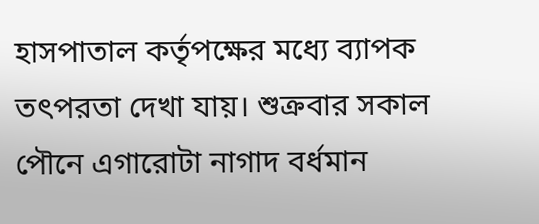হাসপাতাল কর্তৃপক্ষের মধ্যে ব্যাপক তৎপরতা দেখা যায়। শুক্রবার সকাল পৌনে এগারোটা নাগাদ বর্ধমান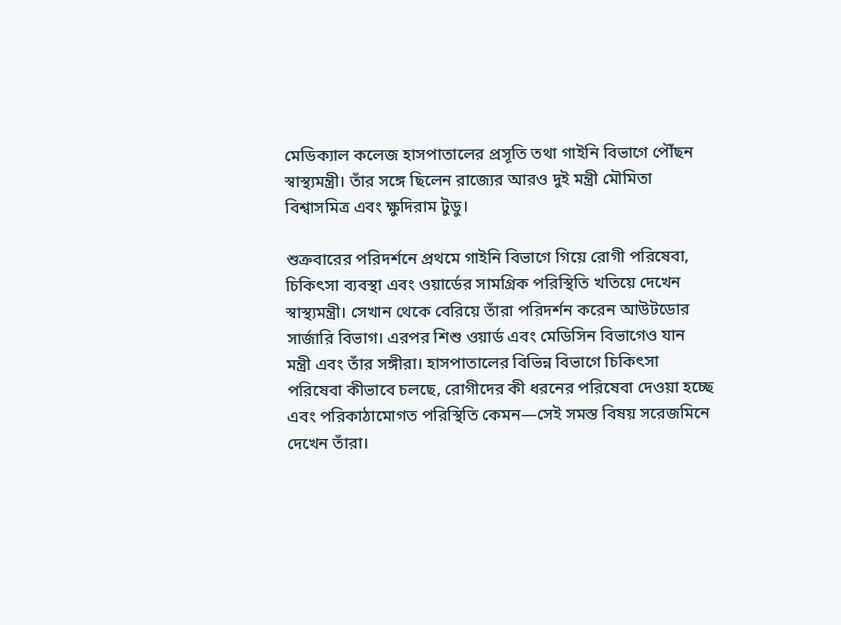মেডিক্যাল কলেজ হাসপাতালের প্রসূতি তথা গাইনি বিভাগে পৌঁছন স্বাস্থ্যমন্ত্রী। তাঁর সঙ্গে ছিলেন রাজ্যের আরও দুই মন্ত্রী মৌমিতা বিশ্বাসমিত্র এবং ক্ষুদিরাম টুডু।

শুক্রবারের পরিদর্শনে প্রথমে গাইনি বিভাগে গিয়ে রোগী পরিষেবা, চিকিৎসা ব্যবস্থা এবং ওয়ার্ডের সামগ্রিক পরিস্থিতি খতিয়ে দেখেন স্বাস্থ্যমন্ত্রী। সেখান থেকে বেরিয়ে তাঁরা পরিদর্শন করেন আউটডোর সার্জারি বিভাগ। এরপর শিশু ওয়ার্ড এবং মেডিসিন বিভাগেও যান মন্ত্রী এবং তাঁর সঙ্গীরা। হাসপাতালের বিভিন্ন বিভাগে চিকিৎসা পরিষেবা কীভাবে চলছে, রোগীদের কী ধরনের পরিষেবা দেওয়া হচ্ছে এবং পরিকাঠামোগত পরিস্থিতি কেমন—সেই সমস্ত বিষয় সরেজমিনে দেখেন তাঁরা।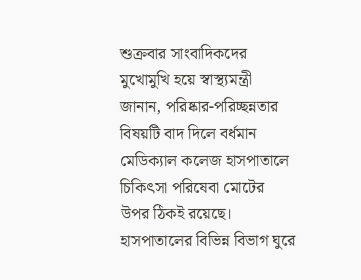শুক্রবার সাংবাদিকদের মুখোমুখি হয়ে স্বাস্থ্যমন্ত্রী জানান, পরিষ্কার-পরিচ্ছন্নতার বিষয়টি বাদ দিলে বর্ধমান মেডিক্যাল কলেজ হাসপাতালে চিকিৎসা পরিষেবা মোটের উপর ঠিকই রয়েছে। হাসপাতালের বিভিন্ন বিভাগ ঘুরে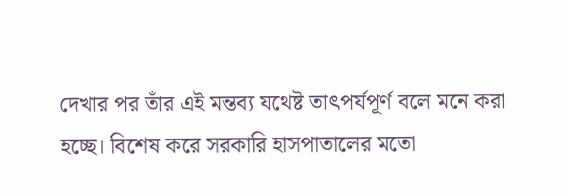দেখার পর তাঁর এই মন্তব্য যথেষ্ট তাৎপর্যপূর্ণ বলে মনে করা হচ্ছে। বিশেষ করে সরকারি হাসপাতালের মতো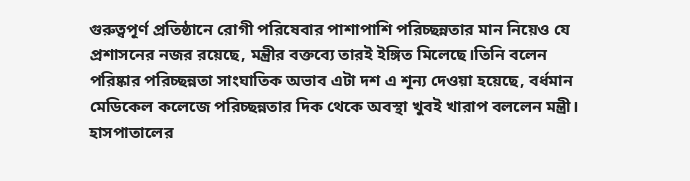গুরুত্বপূর্ণ প্রতিষ্ঠানে রোগী পরিষেবার পাশাপাশি পরিচ্ছন্নতার মান নিয়েও যে প্রশাসনের নজর রয়েছে, মন্ত্রীর বক্তব্যে তারই ইঙ্গিত মিলেছে।তিনি বলেন পরিষ্কার পরিচ্ছন্নতা সাংঘাতিক অভাব এটা দশ এ শূন্য দেওয়া হয়েছে, বর্ধমান মেডিকেল কলেজে পরিচ্ছন্নতার দিক থেকে অবস্থা খুবই খারাপ বললেন মন্ত্রী। হাসপাতালের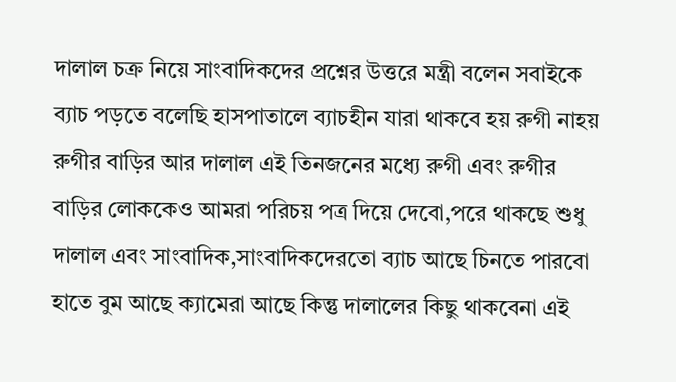দালাল চক্র নিয়ে সাংবাদিকদের প্রশ্নের উত্তরে মন্ত্রী বলেন সবাইকে ব্যাচ পড়তে বলেছি হাসপাতালে ব্যাচহীন যারা থাকবে হয় রুগী নাহয় রুগীর বাড়ির আর দালাল এই তিনজনের মধ্যে রুগী এবং রুগীর বাড়ির লোককেও আমরা পরিচয় পত্র দিয়ে দেবো,পরে থাকছে শুধু দালাল এবং সাংবাদিক,সাংবাদিকদেরতো ব্যাচ আছে চিনতে পারবো হাতে বুম আছে ক্যামেরা আছে কিন্তু দালালের কিছু থাকবেনা এই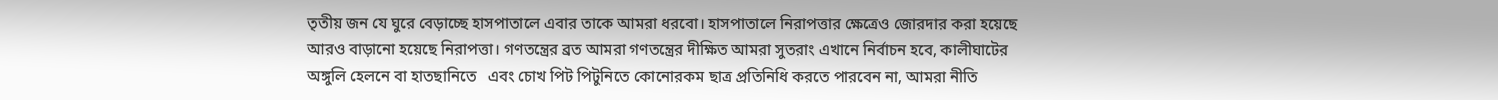তৃতীয় জন যে ঘুরে বেড়াচ্ছে হাসপাতালে এবার তাকে আমরা ধরবো। হাসপাতালে নিরাপত্তার ক্ষেত্রেও জোরদার করা হয়েছে আরও বাড়ানো হয়েছে নিরাপত্তা। গণতন্ত্রের ব্রত আমরা গণতন্ত্রের দীক্ষিত আমরা সুতরাং এখানে নির্বাচন হবে, কালীঘাটের অঙ্গুলি হেলনে বা হাতছানিতে   এবং চোখ পিট পিটুনিতে কোনোরকম ছাত্র প্রতিনিধি করতে পারবেন না, আমরা নীতি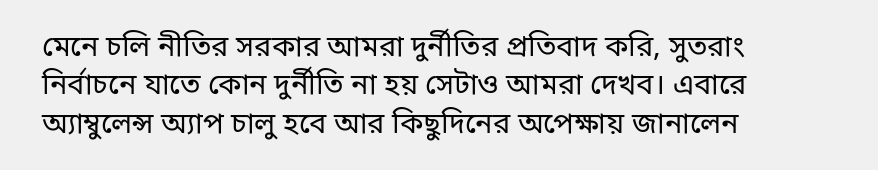মেনে চলি নীতির সরকার আমরা দুর্নীতির প্রতিবাদ করি, সুতরাং নির্বাচনে যাতে কোন দুর্নীতি না হয় সেটাও আমরা দেখব। এবারে অ্যাম্বুলেন্স অ্যাপ চালু হবে আর কিছুদিনের অপেক্ষায় জানালেন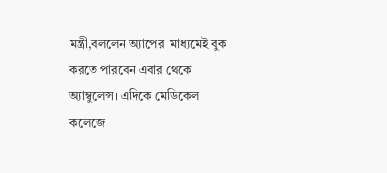মন্ত্রী,বললেন অ্যাপের  মাধ্যমেই বুক করতে পারবেন এবার থেকে অ্যাম্বুলেন্স। এদিকে মেডিকেল কলেজে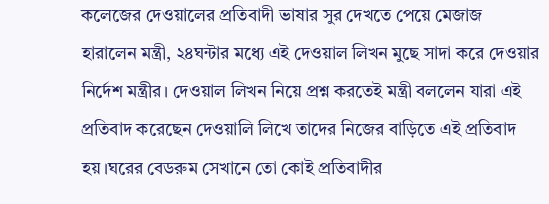কলেজের দেওয়ালের প্রতিবাদী ভাষার সুর দেখতে পেয়ে মেজাজ হারালেন মন্ত্রী, ২৪ঘন্টার মধ্যে এই দেওয়াল লিখন মুছে সাদা করে দেওয়ার নির্দেশ মন্ত্রীর। দেওয়াল লিখন নিয়ে প্রশ্ন করতেই মন্ত্রী বললেন যারা এই প্রতিবাদ করেছেন দেওয়ালি লিখে তাদের নিজের বাড়িতে এই প্রতিবাদ হয়।ঘরের বেডরুম সেখানে তো কোই প্রতিবাদীর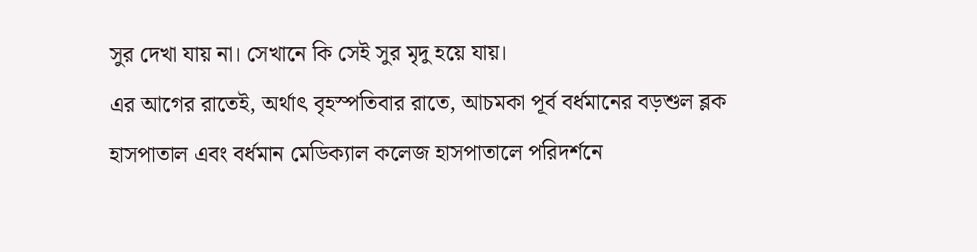সুর দেখা যায় না। সেখানে কি সেই সুর মৃদু হয়ে যায়।
এর আগের রাতেই, অর্থাৎ বৃহস্পতিবার রাতে, আচমকা পূর্ব বর্ধমানের বড়শুল ব্লক হাসপাতাল এবং বর্ধমান মেডিক্যাল কলেজ হাসপাতালে পরিদর্শনে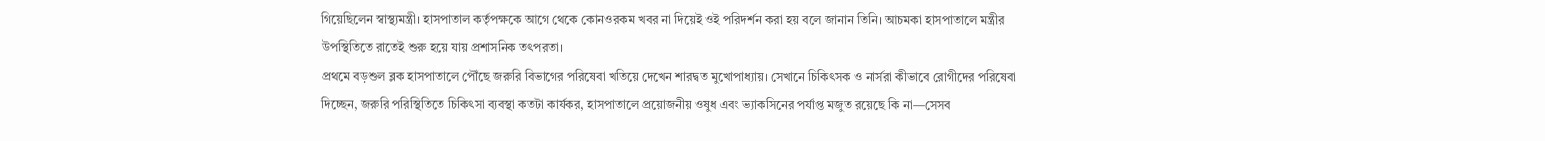গিয়েছিলেন স্বাস্থ্যমন্ত্রী। হাসপাতাল কর্তৃপক্ষকে আগে থেকে কোনওরকম খবর না দিয়েই ওই পরিদর্শন করা হয় বলে জানান তিনি। আচমকা হাসপাতালে মন্ত্রীর উপস্থিতিতে রাতেই শুরু হয়ে যায় প্রশাসনিক তৎপরতা।
প্রথমে বড়শুল ব্লক হাসপাতালে পৌঁছে জরুরি বিভাগের পরিষেবা খতিয়ে দেখেন শারদ্বত মুখোপাধ্যায়। সেখানে চিকিৎসক ও নার্সরা কীভাবে রোগীদের পরিষেবা দিচ্ছেন, জরুরি পরিস্থিতিতে চিকিৎসা ব্যবস্থা কতটা কার্যকর, হাসপাতালে প্রয়োজনীয় ওষুধ এবং ভ্যাকসিনের পর্যাপ্ত মজুত রয়েছে কি না—সেসব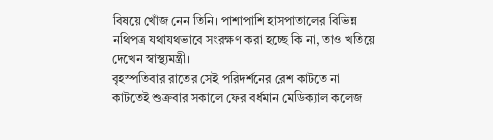বিষয়ে খোঁজ নেন তিনি। পাশাপাশি হাসপাতালের বিভিন্ন নথিপত্র যথাযথভাবে সংরক্ষণ করা হচ্ছে কি না, তাও খতিয়ে দেখেন স্বাস্থ্যমন্ত্রী।
বৃহস্পতিবার রাতের সেই পরিদর্শনের রেশ কাটতে না কাটতেই শুক্রবার সকালে ফের বর্ধমান মেডিক্যাল কলেজ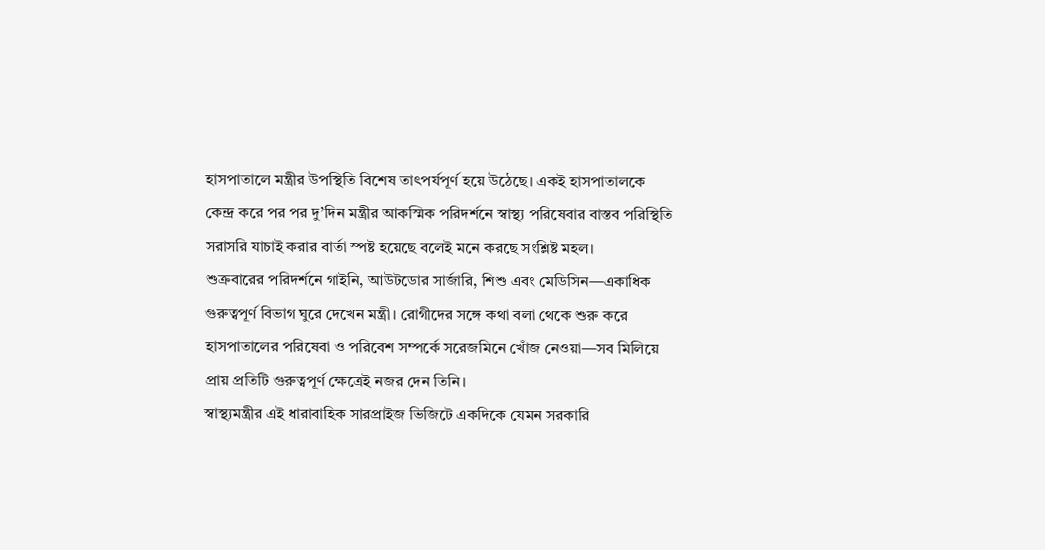হাসপাতালে মন্ত্রীর উপস্থিতি বিশেষ তাৎপর্যপূর্ণ হয়ে উঠেছে। একই হাসপাতালকে কেন্দ্র করে পর পর দু’দিন মন্ত্রীর আকস্মিক পরিদর্শনে স্বাস্থ্য পরিষেবার বাস্তব পরিস্থিতি সরাসরি যাচাই করার বার্তা স্পষ্ট হয়েছে বলেই মনে করছে সংশ্লিষ্ট মহল।
শুক্রবারের পরিদর্শনে গাইনি, আউটডোর সার্জারি, শিশু এবং মেডিসিন—একাধিক গুরুত্বপূর্ণ বিভাগ ঘুরে দেখেন মন্ত্রী। রোগীদের সঙ্গে কথা বলা থেকে শুরু করে হাসপাতালের পরিষেবা ও পরিবেশ সম্পর্কে সরেজমিনে খোঁজ নেওয়া—সব মিলিয়ে প্রায় প্রতিটি গুরুত্বপূর্ণ ক্ষেত্রেই নজর দেন তিনি।
স্বাস্থ্যমন্ত্রীর এই ধারাবাহিক সারপ্রাইজ ভিজিটে একদিকে যেমন সরকারি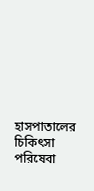হাসপাতালের চিকিৎসা পরিষেবা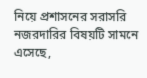নিয়ে প্রশাসনের সরাসরি নজরদারির বিষয়টি সামনে এসেছে,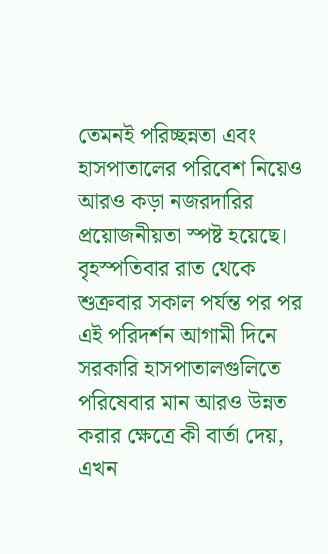তেমনই পরিচ্ছন্নতা এবং হাসপাতালের পরিবেশ নিয়েও আরও কড়া নজরদারির প্রয়োজনীয়তা স্পষ্ট হয়েছে। বৃহস্পতিবার রাত থেকে শুক্রবার সকাল পর্যন্ত পর পর এই পরিদর্শন আগামী দিনে সরকারি হাসপাতালগুলিতে পরিষেবার মান আরও উন্নত করার ক্ষেত্রে কী বার্তা দেয়, এখন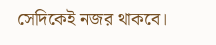সেদিকেই নজর থাকবে।